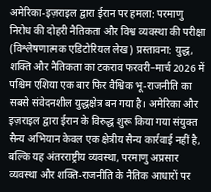अमेरिका-इज़राइल द्वारा ईरान पर हमला: परमाणु निरोध की दोहरी नैतिकता और विश्व व्यवस्था की परीक्षा (विश्लेषणात्मक एडिटोरियल लेख) प्रस्तावना: युद्ध, शक्ति और नैतिकता का टकराव फरवरी–मार्च 2026 में पश्चिम एशिया एक बार फिर वैश्विक भू-राजनीति का सबसे संवेदनशील युद्धक्षेत्र बन गया है। अमेरिका और इज़राइल द्वारा ईरान के विरुद्ध शुरू किया गया संयुक्त सैन्य अभियान केवल एक क्षेत्रीय सैन्य कार्रवाई नहीं है, बल्कि यह अंतरराष्ट्रीय व्यवस्था, परमाणु अप्रसार व्यवस्था और शक्ति-राजनीति के नैतिक आधारों पर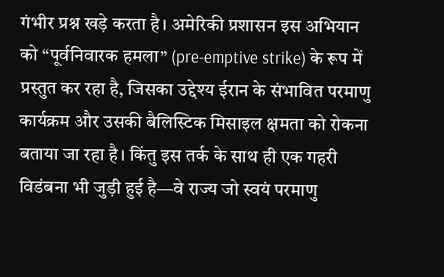गंभीर प्रश्न खड़े करता है। अमेरिकी प्रशासन इस अभियान को “पूर्वनिवारक हमला” (pre-emptive strike) के रूप में प्रस्तुत कर रहा है, जिसका उद्देश्य ईरान के संभावित परमाणु कार्यक्रम और उसकी बैलिस्टिक मिसाइल क्षमता को रोकना बताया जा रहा है। किंतु इस तर्क के साथ ही एक गहरी विडंबना भी जुड़ी हुई है—वे राज्य जो स्वयं परमाणु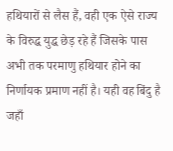हथियारों से लैस हैं, वही एक ऐसे राज्य के विरुद्ध युद्ध छेड़ रहे हैं जिसके पास अभी तक परमाणु हथियार होने का निर्णायक प्रमाण नहीं है। यही वह बिंदु है जहाँ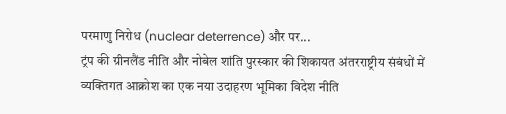परमाणु निरोध (nuclear deterrence) और पर...
ट्रंप की ग्रीनलैंड नीति और नोबेल शांति पुरस्कार की शिकायत अंतरराष्ट्रीय संबंधों में व्यक्तिगत आक्रोश का एक नया उदाहरण भूमिका विदेश नीति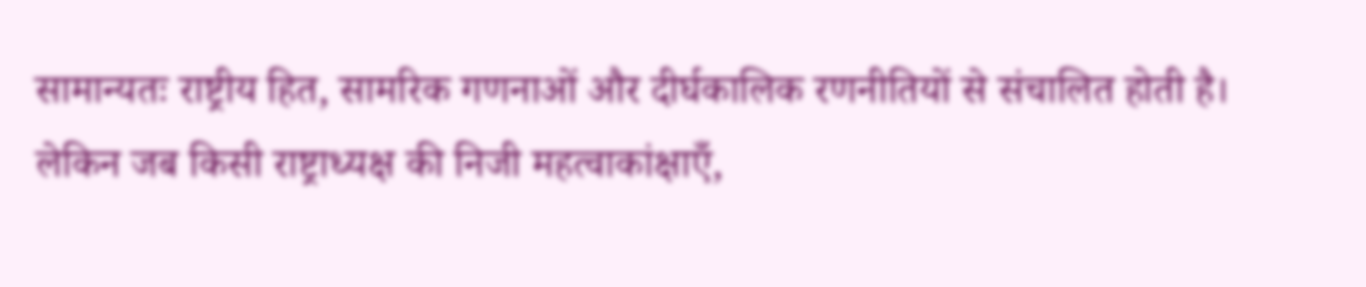सामान्यतः राष्ट्रीय हित, सामरिक गणनाओं और दीर्घकालिक रणनीतियों से संचालित होती है। लेकिन जब किसी राष्ट्राध्यक्ष की निजी महत्वाकांक्षाएँ,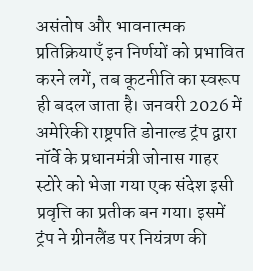असंतोष और भावनात्मक प्रतिक्रियाएँ इन निर्णयों को प्रभावित करने लगें, तब कूटनीति का स्वरूप ही बदल जाता है। जनवरी 2026 में अमेरिकी राष्ट्रपति डोनाल्ड ट्रंप द्वारा नॉर्वे के प्रधानमंत्री जोनास गाहर स्टोरे को भेजा गया एक संदेश इसी प्रवृत्ति का प्रतीक बन गया। इसमें ट्रंप ने ग्रीनलैंड पर नियंत्रण की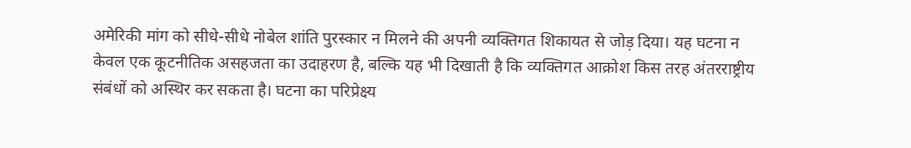अमेरिकी मांग को सीधे-सीधे नोबेल शांति पुरस्कार न मिलने की अपनी व्यक्तिगत शिकायत से जोड़ दिया। यह घटना न केवल एक कूटनीतिक असहजता का उदाहरण है, बल्कि यह भी दिखाती है कि व्यक्तिगत आक्रोश किस तरह अंतरराष्ट्रीय संबंधों को अस्थिर कर सकता है। घटना का परिप्रेक्ष्य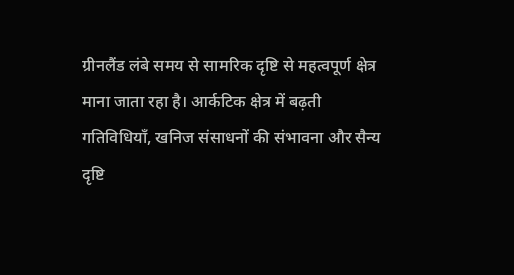ग्रीनलैंड लंबे समय से सामरिक दृष्टि से महत्वपूर्ण क्षेत्र माना जाता रहा है। आर्कटिक क्षेत्र में बढ़ती गतिविधियाँ, खनिज संसाधनों की संभावना और सैन्य दृष्टि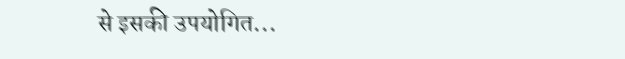से इसकी उपयोगित...